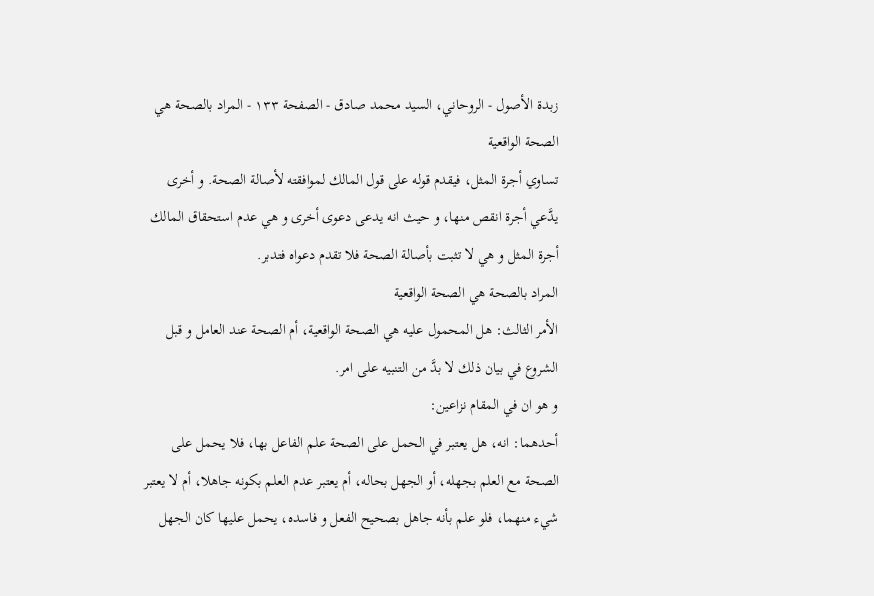زبدة الأصول - الروحاني، السيد محمد صادق - الصفحة ١٣٣ - المراد بالصحة هي الصحة الواقعية
تساوي أجرة المثل، فيقدم قوله على قول المالك لموافقته لأصالة الصحة. و أخرى يدَّعي أجرة انقص منها، و حيث انه يدعى دعوى أخرى و هي عدم استحقاق المالك أجرة المثل و هي لا تثبت بأصالة الصحة فلا تقدم دعواه فتدبر.
المراد بالصحة هي الصحة الواقعية
الأمر الثالث: هل المحمول عليه هي الصحة الواقعية، أم الصحة عند العامل و قبل الشروع في بيان ذلك لا بدَّ من التنبيه على امر.
و هو ان في المقام نزاعين:
أحدهما: انه، هل يعتبر في الحمل على الصحة علم الفاعل بها، فلا يحمل على الصحة مع العلم بجهله، أو الجهل بحاله، أم يعتبر عدم العلم بكونه جاهلا، أم لا يعتبر شيء منهما، فلو علم بأنه جاهل بصحيح الفعل و فاسده، يحمل عليها كان الجهل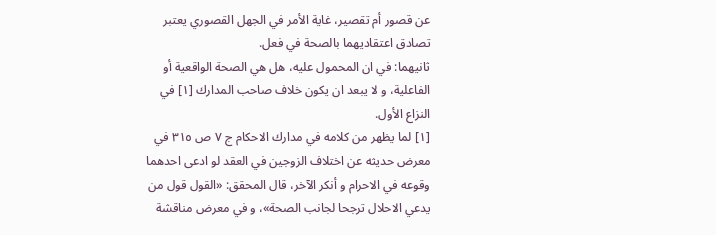عن قصور أم تقصير، غاية الأمر في الجهل القصوري يعتبر تصادق اعتقاديهما بالصحة في فعل.
ثانيهما: في ان المحمول عليه، هل هي الصحة الواقعية أو الفاعلية، و لا يبعد ان يكون خلاف صاحب المدارك [١] في النزاع الأول.
[١] لما يظهر من كلامه في مدارك الاحكام ج ٧ ص ٣١٥ في معرض حديثه عن اختلاف الزوجين في العقد لو ادعى احدهما وقوعه في الاحرام و أنكر الآخر، قال المحقق: «القول قول من يدعي الاحلال ترجحا لجانب الصحة»، و في معرض مناقشة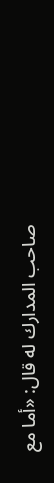صاحب المدارك له قال: «أما مع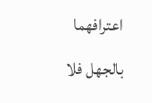اعترافهما بالجهل فلا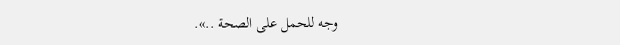وجه للحمل على الصحة ..».